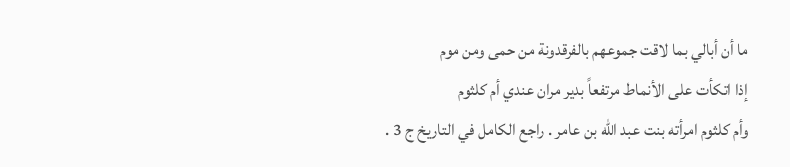ما أن أبالي بما لاقت جموعهم بالفرقدونة من حمى ومن موم
إذا اتكأت على الأنماط مرتفعاً بدير مران عندي أم كلثوم
وأم كلثوم امرأته بنت عبد الله بن عامر . راجع الكامل في التاريخ ج 3 .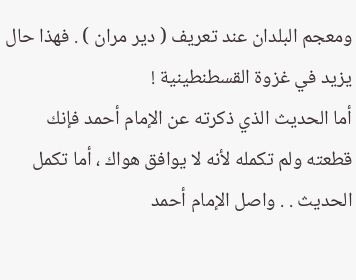ومعجم البلدان عند تعريف ( دير مران ) . فهذا حال يزيد في غزوة القسطنطينية !
أما الحديث الذي ذكرته عن الإمام أحمد فإنك قطعته ولم تكمله لأنه لا يوافق هواك ، أما تكمل الحديث . . واصل الإمام أحمد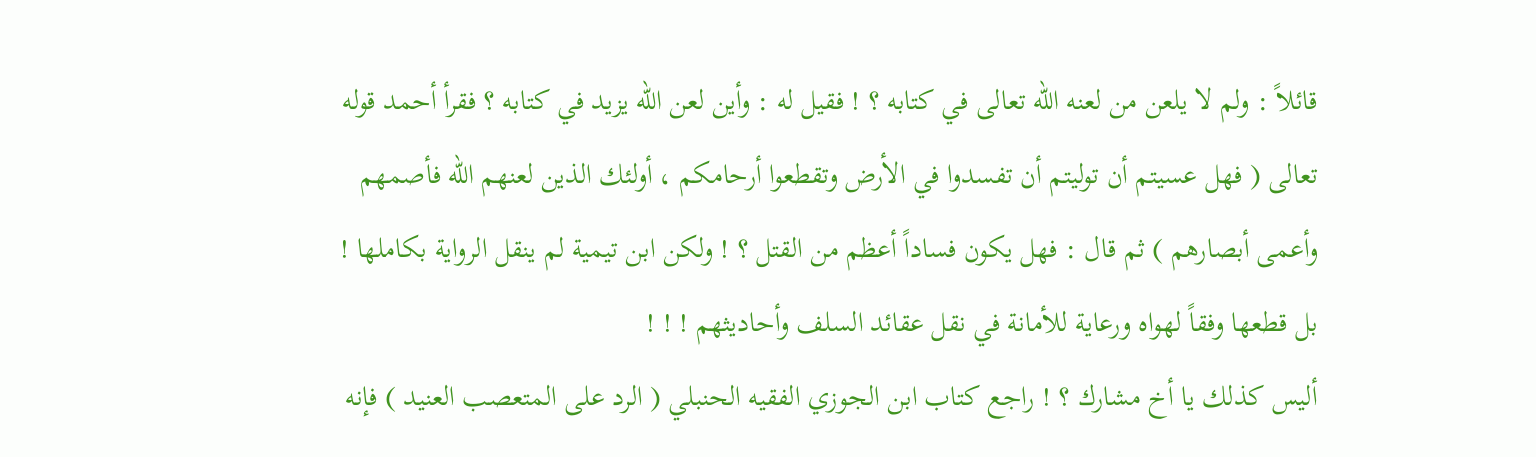قائلاً : ولم لا يلعن من لعنه الله تعالى في كتابه ؟ ! فقيل له : وأين لعن الله يزيد في كتابه ؟ فقرأ أحمد قوله تعالى ( فهل عسيتم أن توليتم أن تفسدوا في الأرض وتقطعوا أرحامكم ، أولئك الذين لعنهم الله فأصمهم وأعمى أبصارهم ) ثم قال : فهل يكون فساداً أعظم من القتل ؟ ! ولكن ابن تيمية لم ينقل الرواية بكاملها ! بل قطعها وفقاً لهواه ورعاية للأمانة في نقل عقائد السلف وأحاديثهم ! ! !
أليس كذلك يا أخ مشارك ؟ ! راجع كتاب ابن الجوزي الفقيه الحنبلي ( الرد على المتعصب العنيد ) فإنه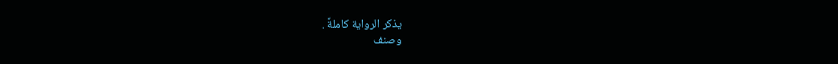يذكر الرواية كاملةً .
وصنف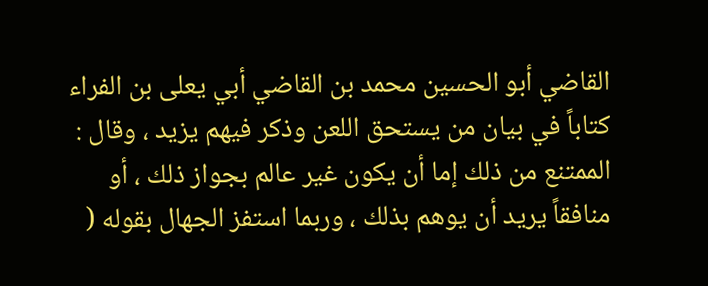القاضي أبو الحسين محمد بن القاضي أبي يعلى بن الفراء كتاباً في بيان من يستحق اللعن وذكر فيهم يزيد ، وقال : الممتنع من ذلك إما أن يكون غير عالم بجواز ذلك ، أو منافقاً يريد أن يوهم بذلك ، وربما استفز الجهال بقوله (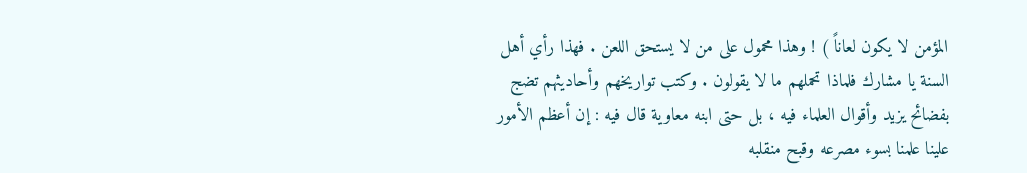المؤمن لا يكون لعاناً ) ! وهذا محمول على من لا يستحق اللعن . فهذا رأي أهل السنة يا مشارك فلماذا تحملهم ما لا يقولون . وكتب تواريخهم وأحاديثهم تضج بفضائح يزيد وأقوال العلماء فيه ، بل حتى ابنه معاوية قال فيه : إن أعظم الأمور علينا علمنا بسوء مصرعه وقبح منقلبه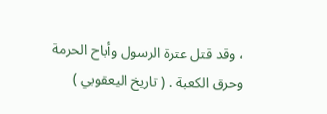، وقد قتل عترة الرسول وأباح الحرمة وحرق الكعبة . ( تاريخ اليعقوبي )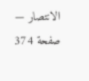الانتصار — صفحة 374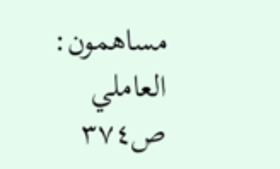مساهمون: العاملي
ص٣٧٤